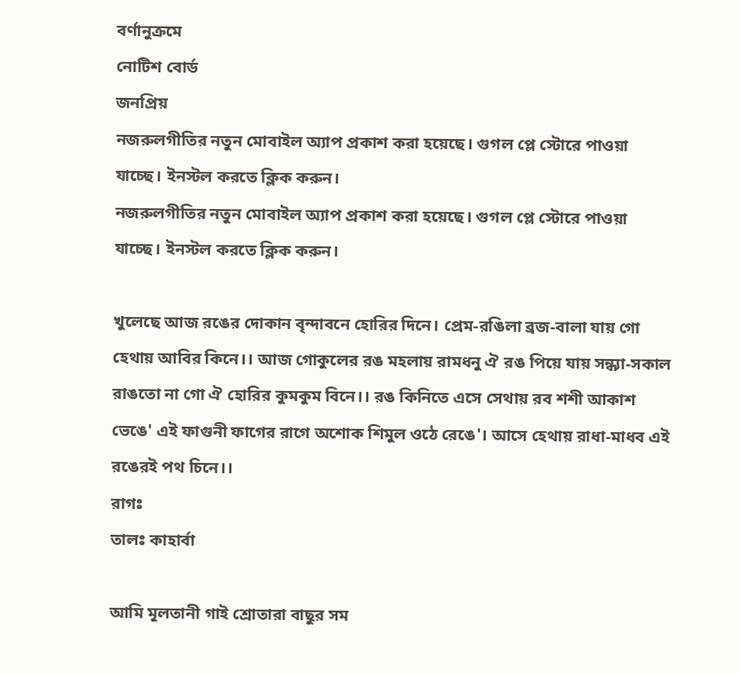বর্ণানুক্রমে
নোটিশ বোর্ড
জনপ্রিয়
নজরুলগীতির নতুন মোবাইল অ্যাপ প্রকাশ করা হয়েছে। গুগল প্লে স্টোরে পাওয়া যাচ্ছে। ইনস্টল করতে ক্লিক করুন।
নজরুলগীতির নতুন মোবাইল অ্যাপ প্রকাশ করা হয়েছে। গুগল প্লে স্টোরে পাওয়া যাচ্ছে। ইনস্টল করতে ক্লিক করুন।

খুলেছে আজ রঙের দোকান বৃন্দাবনে হোরির দিনে। প্রেম-রঙিলা ব্রজ-বালা যায় গো হেথায় আবির কিনে।। আজ গোকুলের রঙ মহলায় রামধনু ঐ রঙ পিয়ে যায় সন্ধ্যা-সকাল রাঙতো না গো ঐ হোরির কুমকুম বিনে।। রঙ কিনিতে এসে সেথায় রব শশী আকাশ ভেঙে' এই ফাগুনী ফাগের রাগে অশোক শিমুল ওঠে রেঙে'। আসে হেথায় রাধা-মাধব এই রঙেরই পথ চিনে।।
রাগঃ
তালঃ কাহার্বা

আমি মূলতানী গাই শ্রোতারা বাছুর সম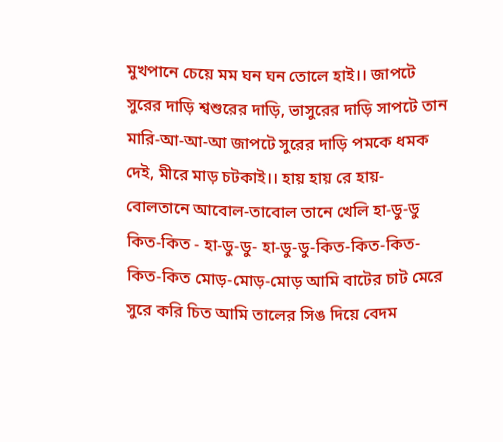মুখপানে চেয়ে মম ঘন ঘন তোলে হাই।। জাপটে সুরের দাড়ি শ্বশুরের দাড়ি, ভাসুরের দাড়ি সাপটে তান মারি-আ-আ-আ জাপটে সুরের দাড়ি পমকে ধমক দেই, মীরে মাড় চটকাই।। হায় হায় রে হায়- বোলতানে আবোল-তাবোল তানে খেলি হা-ডু-ডু কিত-কিত - হা-ডু-ডু- হা-ডু-ডু-কিত-কিত-কিত-কিত-কিত মোড়-মোড়-মোড় আমি বাটের চাট মেরে সুরে করি চিত আমি তালের সিঙ দিয়ে বেদম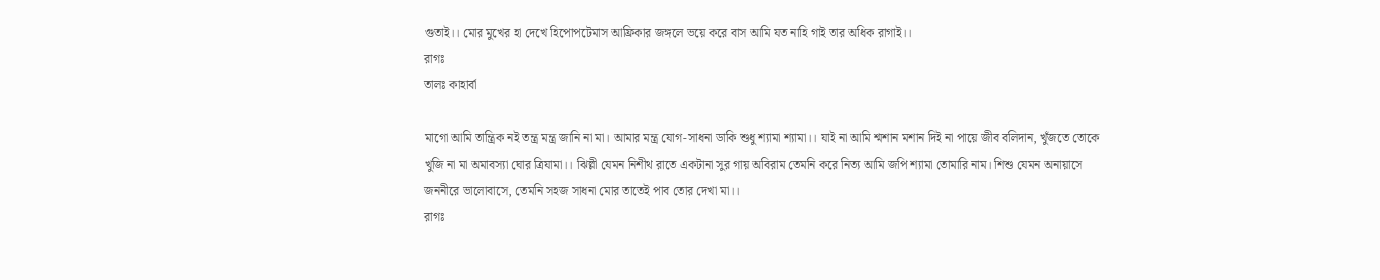গুতাই।। মোর মুখের হা দেখে হিপোপটেমাস আফ্রিকার জঙ্গলে ভয়ে করে বাস আমি যত নাহি গাই তার অধিক রাগাই।।
রাগঃ
তালঃ কাহার্বা

মাগো আমি তান্ত্রিক নই তন্ত্র মন্ত্র জানি না মা। আমার মন্ত্র যোগ-সাধনা ডাকি শুধু শ্যামা শ্যামা।। যাই না আমি শ্মশান মশান দিই না পায়ে জীব বলিদান, খুঁজতে তোকে খুজি না মা অমাবস্যা ঘোর ত্রিযামা।। ঝিল্লী যেমন নিশীথ রাতে একটানা সুর গায় অবিরাম তেমনি করে নিত্য আমি জপি শ্যামা তোমারি নাম। শিশু যেমন অনায়াসে জননীরে ভালোবাসে, তেমনি সহজ সাধনা মোর তাতেই পাব তোর দেখা মা।।
রাগঃ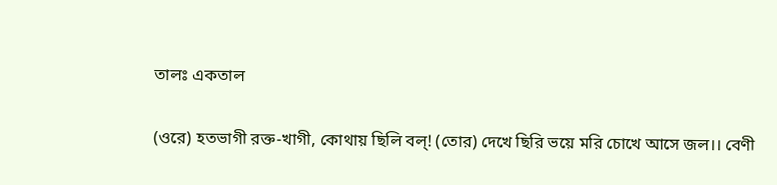তালঃ একতাল

(ওরে) হতভাগী রক্ত-খাগী, কোথায় ছিলি বল্! (তোর) দেখে ছিরি ভয়ে মরি চোখে আসে জল।। বেণী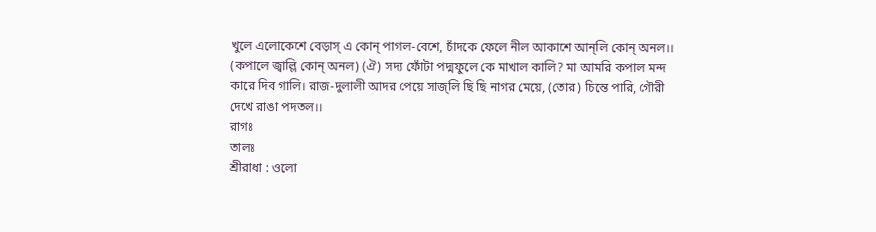খুলে এলোকেশে বেড়াস্ এ কোন্ পাগল-বেশে, চাঁদকে ফেলে নীল আকাশে আন্লি কোন্ অনল।। (কপালে জ্বাল্লি কোন্ অনল) (ঐ) সদ্য ফোঁটা পদ্মফুলে কে মাখাল কালি? মা আমরি কপাল মন্দ কারে দিব গালি। রাজ-দুলালী আদর পেয়ে সাজ্লি ছি ছি নাগর মেয়ে, (তোর) চিন্তে পারি, গৌরী দেখে রাঙা পদতল।।
রাগঃ
তালঃ
শ্রীরাধা : ওলো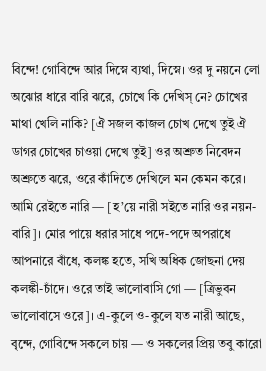বিন্দে! গোবিন্দে আর দিস্নে ব্যথা, দিস্নে। ওর দু নয়নে লো অঝোর ধারে বারি ঝরে, চোখে কি দেখিস্ নে? চোখের মাথা খেলি নাকি? [ঐ সজল কাজল চোখ দেখে তুই ঐ ডাগর চোখের চাওয়া দেখে তুই] ওর অশ্রুত নিবেদন অশ্রুতে ঝরে, ওরে কাঁদিতে দেখিলে মন কেমন করে। আমি রেইতে নারি — [হ’য়ে নারী সইতে নারি ওর নয়ন-বারি]। মোর পায়ে ধরার সাধে পদে-পদে অপরাধে আপনারে বাঁধে, কলঙ্ক হতে, সখি অধিক জোছনা দেয় কলঙ্কী-চাঁদে। ওরে তাই ভালোবাসি গো — [ত্রিভুবন ভালোবাসে ওরে]। এ-কুলে ও-কুলে যত নারী আছে, বৃন্দে, গোবিন্দে সকলে চায় — ও সকলের প্রিয় তবু কারো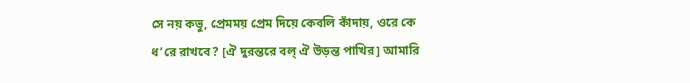সে নয় কভু, প্রেমময় প্রেম দিয়ে কেবলি কাঁদায়, ওরে কে ধ’রে রাখবে? [ঐ দুরন্তরে বল্ ঐ উড়ন্ত পাখির] আমারি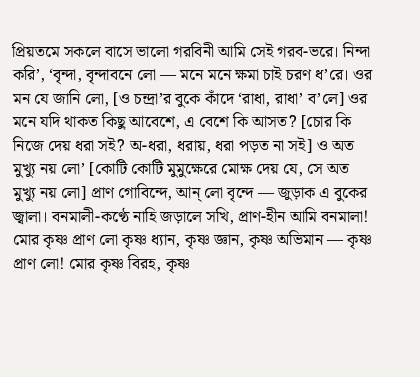প্রিয়তমে সকলে বাসে ভালো গরবিনী আমি সেই গরব-ভরে। নিন্দা করি’, ‘বৃন্দা, বৃন্দাবনে লো — মনে মনে ক্ষমা চাই চরণ ধ’রে। ওর মন যে জানি লো, [ও চন্দ্রা’র বুকে কাঁদে ‘রাধা, রাধা’ ব’লে] ওর মনে যদি থাকত কিছু আবেশে, এ বেশে কি আসত? [চোর কি নিজে দেয় ধরা সই? অ-ধরা, ধরায়, ধরা পড়ত না সই] ও অত মুখ্যু নয় লো’ [কোটি কোটি মুমুক্ষেরে মোক্ষ দেয় যে, সে অত মুখ্যু নয় লো] প্রাণ গোবিন্দে, আন্ লো বৃন্দে — জুড়াক এ বুকের জ্বালা। বনমালী-কণ্ঠে নাহি জড়ালে সখি, প্রাণ-হীন আমি বনমালা! মোর কৃষ্ণ প্রাণ লো কৃষ্ণ ধ্যান, কৃষ্ণ জ্ঞান, কৃষ্ণ অভিমান — কৃষ্ণ প্রাণ লো! মোর কৃষ্ণ বিরহ, কৃষ্ণ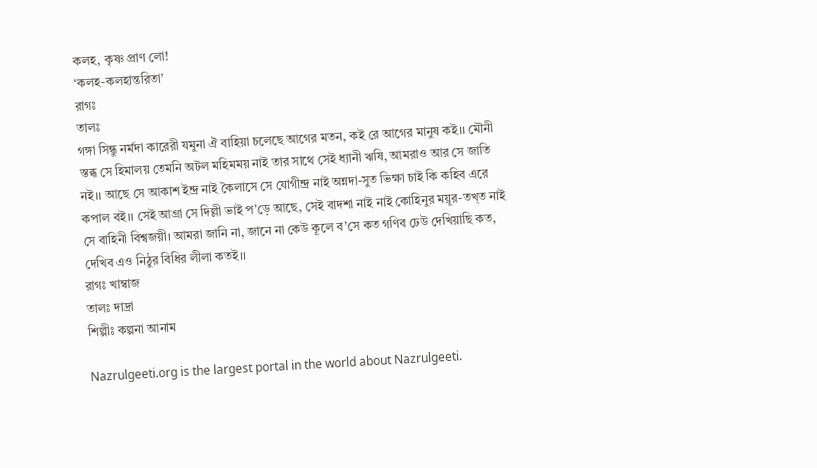কলহ, কৃষ্ণ প্রাণ লো!
‘কলহ-কলহান্তরিতা’
রাগঃ
তালঃ
গঙ্গা সিন্ধু নর্মদা কারেরী যমুনা ঐ বাহিয়া চলেছে আগের মতন, কই রে আগের মানুষ কই।। মৌনী স্তব্ধ সে হিমালয় তেমনি অটল মহিমময় নাই তার সাথে সেই ধ্যানী ঋষি, আমরাও আর সে জাতি নই।। আছে সে আকাশ ইন্দ্র নাই কৈলাসে সে যোগীন্দ্র নাই অন্নদা-সুত ভিক্ষা চাই কি কহিব এরে কপাল বই।। সেই আগ্রা সে দিল্লী ভাই প’ড়ে আছে, সেই বাদশা নাই নাই কোহিনুর ময়ূর-তখ্ত নাই সে বাহিনী বিশ্বজয়ী। আমরা জানি না, জানে না কেউ কূলে ব’সে কত গণিব ঢেউ দেখিয়াছি কত, দেখিব এও নিঠুর বিধির লীলা কতই।।
রাগঃ খাম্বাজ
তালঃ দাদ্রা
শিল্পীঃ কল্পনা আনাম

Nazrulgeeti.org is the largest portal in the world about Nazrulgeeti.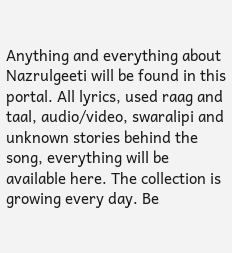Anything and everything about Nazrulgeeti will be found in this portal. All lyrics, used raag and taal, audio/video, swaralipi and unknown stories behind the song, everything will be available here. The collection is growing every day. Be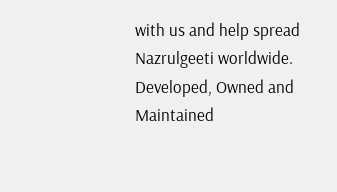with us and help spread Nazrulgeeti worldwide.
Developed, Owned and Maintained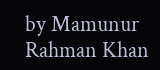by Mamunur Rahman Khan